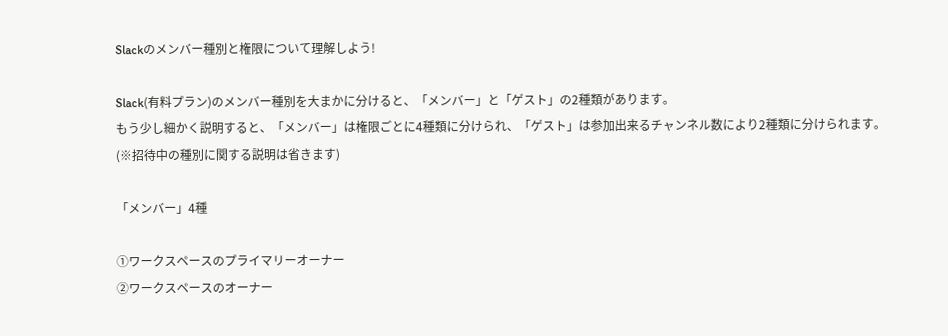Slackのメンバー種別と権限について理解しよう!

Slack(有料プラン)のメンバー種別を大まかに分けると、「メンバー」と「ゲスト」の2種類があります。
もう少し細かく説明すると、「メンバー」は権限ごとに4種類に分けられ、「ゲスト」は参加出来るチャンネル数により2種類に分けられます。
(※招待中の種別に関する説明は省きます)

「メンバー」4種

①ワークスペースのプライマリーオーナー
②ワークスペースのオーナー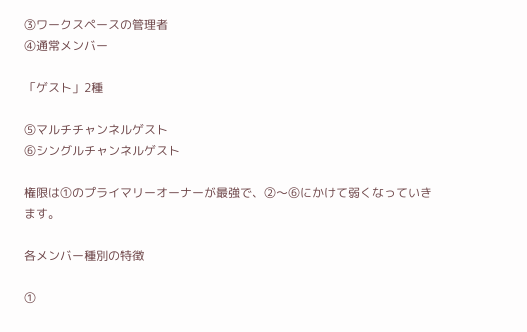③ワークスペースの管理者
④通常メンバー

「ゲスト」2種

⑤マルチチャンネルゲスト
⑥シングルチャンネルゲスト

権限は①のプライマリーオーナーが最強で、②〜⑥にかけて弱くなっていきます。

各メンバー種別の特徴

①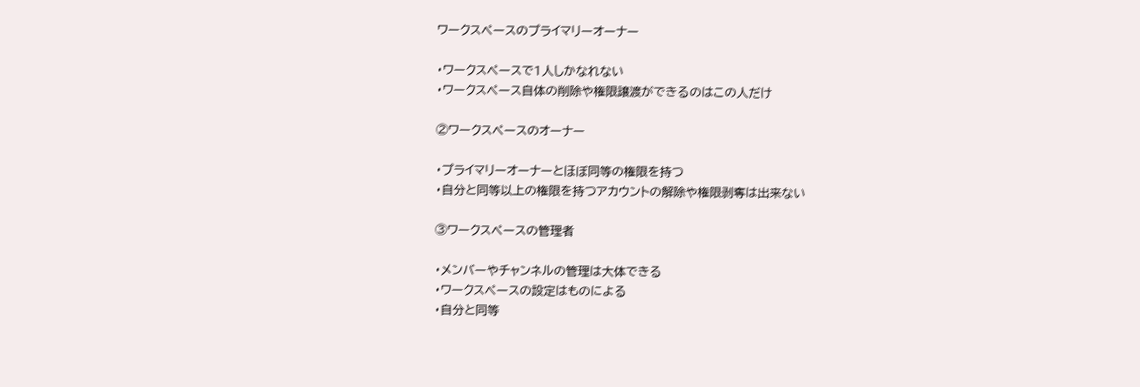ワークスペースのプライマリーオーナー

・ワークスペースで1人しかなれない
・ワークスペース自体の削除や権限譲渡ができるのはこの人だけ

②ワークスペースのオーナー

・プライマリーオーナーとほぼ同等の権限を持つ
・自分と同等以上の権限を持つアカウントの解除や権限剥奪は出来ない

③ワークスペースの管理者

・メンバーやチャンネルの管理は大体できる
・ワークスペースの設定はものによる
・自分と同等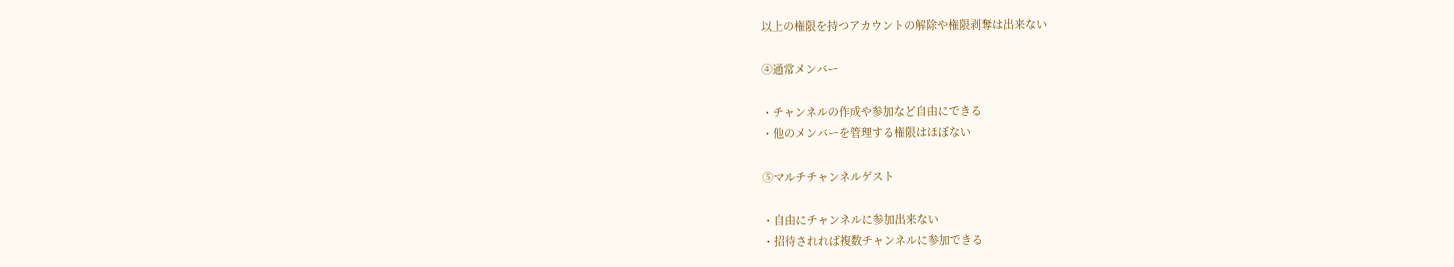以上の権限を持つアカウントの解除や権限剥奪は出来ない

④通常メンバー

・チャンネルの作成や参加など自由にできる
・他のメンバーを管理する権限はほぼない

⑤マルチチャンネルゲスト

・自由にチャンネルに参加出来ない
・招待されれば複数チャンネルに参加できる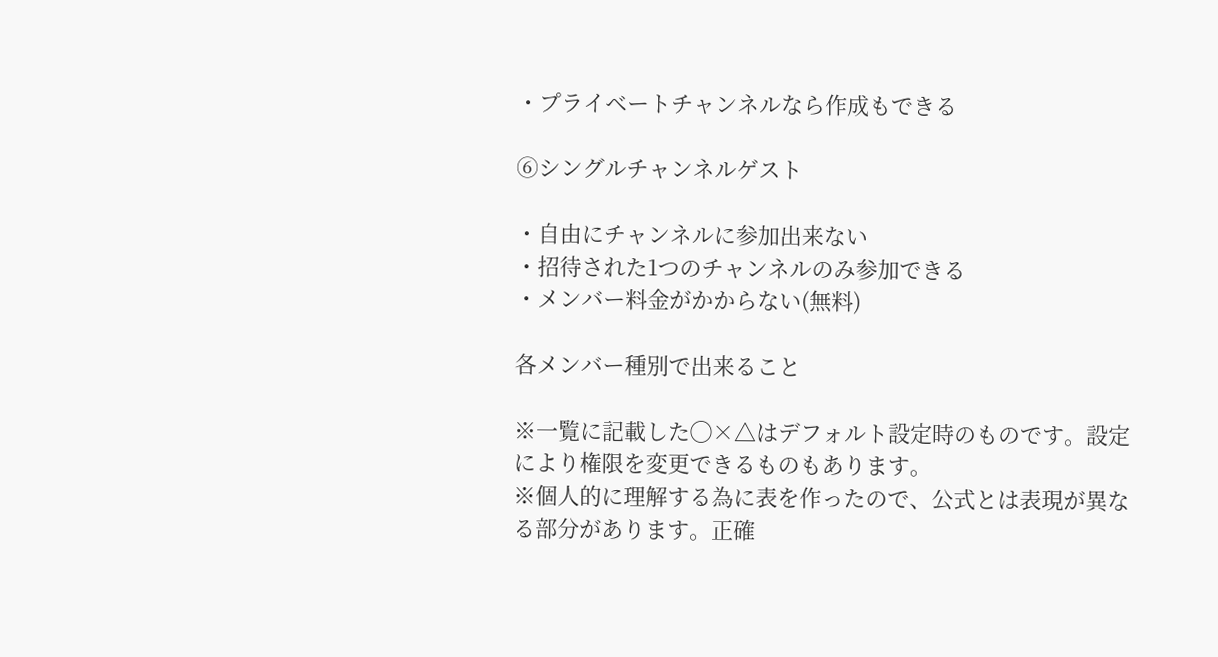・プライベートチャンネルなら作成もできる

⑥シングルチャンネルゲスト

・自由にチャンネルに参加出来ない
・招待された1つのチャンネルのみ参加できる
・メンバー料金がかからない(無料)

各メンバー種別で出来ること

※一覧に記載した◯×△はデフォルト設定時のものです。設定により権限を変更できるものもあります。
※個人的に理解する為に表を作ったので、公式とは表現が異なる部分があります。正確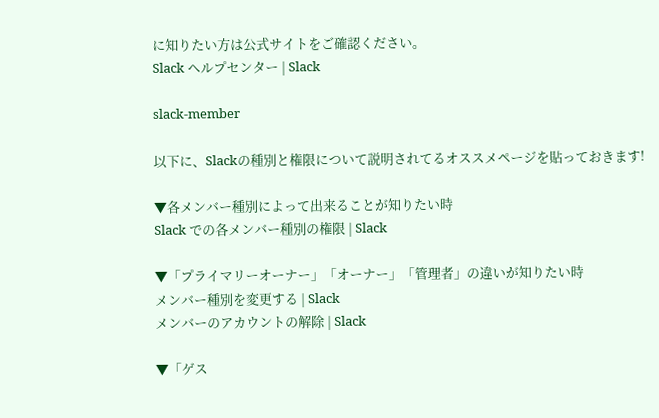に知りたい方は公式サイトをご確認ください。
Slack ヘルプセンター | Slack

slack-member

以下に、Slackの種別と権限について説明されてるオススメページを貼っておきます!

▼各メンバー種別によって出来ることが知りたい時
Slack での各メンバー種別の権限 | Slack

▼「プライマリーオーナー」「オーナー」「管理者」の違いが知りたい時
メンバー種別を変更する | Slack
メンバーのアカウントの解除 | Slack

▼「ゲス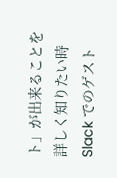ト」が出来ることを詳しく知りたい時
Slack でのゲスト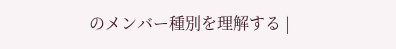のメンバー種別を理解する |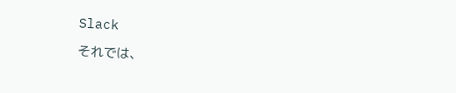Slack

それでは、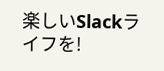楽しいSlackライフを!